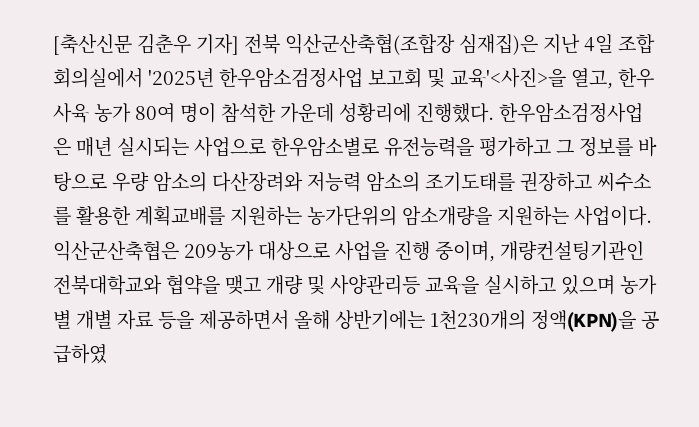[축산신문 김춘우 기자] 전북 익산군산축협(조합장 심재집)은 지난 4일 조합 회의실에서 '2025년 한우암소검정사업 보고회 및 교육'<사진>을 열고, 한우 사육 농가 80여 명이 참석한 가운데 성황리에 진행했다. 한우암소검정사업은 매년 실시되는 사업으로 한우암소별로 유전능력을 평가하고 그 정보를 바탕으로 우량 암소의 다산장려와 저능력 암소의 조기도태를 권장하고 씨수소를 활용한 계획교배를 지원하는 농가단위의 암소개량을 지원하는 사업이다. 익산군산축협은 209농가 대상으로 사업을 진행 중이며, 개량컨설팅기관인 전북대학교와 협약을 맺고 개량 및 사양관리등 교육을 실시하고 있으며 농가별 개별 자료 등을 제공하면서 올해 상반기에는 1천230개의 정액(KPN)을 공급하였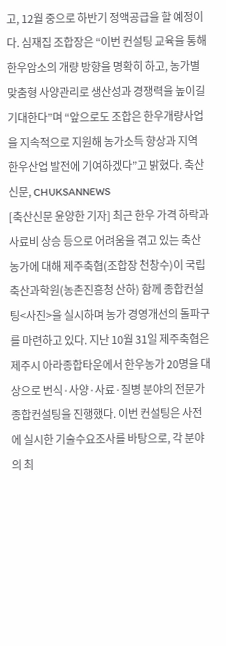고, 12월 중으로 하반기 정액공급을 할 예정이다. 심재집 조합장은 “이번 컨설팅 교육을 통해 한우암소의 개량 방향을 명확히 하고, 농가별 맞춤형 사양관리로 생산성과 경쟁력을 높이길 기대한다”며 “앞으로도 조합은 한우개량사업을 지속적으로 지원해 농가소득 향상과 지역 한우산업 발전에 기여하겠다”고 밝혔다. 축산신문, CHUKSANNEWS
[축산신문 윤양한 기자] 최근 한우 가격 하락과 사료비 상승 등으로 어려움을 겪고 있는 축산농가에 대해 제주축협(조합장 천창수)이 국립축산과학원(농촌진흥청 산하) 함께 종합컨설팅<사진>을 실시하며 농가 경영개선의 돌파구를 마련하고 있다. 지난 10월 31일 제주축협은 제주시 아라종합타운에서 한우농가 20명을 대상으로 번식·사양·사료·질병 분야의 전문가 종합컨설팅을 진행했다. 이번 컨설팅은 사전에 실시한 기술수요조사를 바탕으로, 각 분야의 최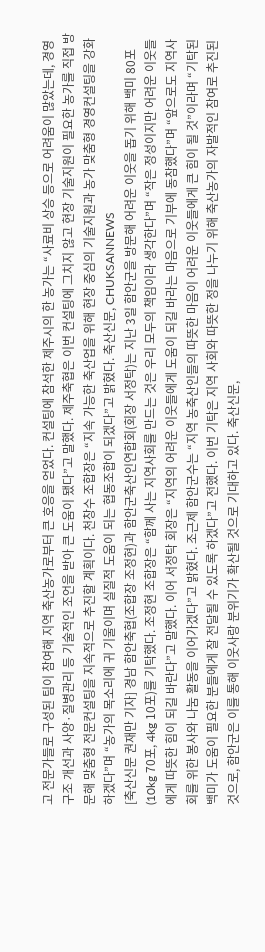고 전문가들로 구성된 팀이 참여해 지역 축산농가로부터 큰 호응을 얻었다. 컨설팅에 참석한 제주시의 한 농가는 “사료비 상승 등으로 어려움이 많았는데, 경영구조 개선과 사양·질병관리 등 기술적인 조언을 받아 큰 도움이 됐다”고 말했다. 제주축협은 이번 컨설팅에 그치지 않고 현장 기술지원이 필요한 농가를 직접 방문해 맞춤형 전문컨설팅을 지속적으로 추진할 계획이다. 천창수 조합장은 “지속 가능한 축산업을 위해 현장 중심의 기술지원과 농가 맞춤형 경영컨설팅을 강화하겠다”며 “농가의 목소리에 귀 기울이며 실질적 도움이 되는 협동조합이 되겠다”고 밝혔다. 축산신문, CHUKSANNEWS
[축산신문 권재만 기자] 경남 함안축협(조합장 조정현)과 함안군축산인연합회(회장 서정탁)는 지난 3일 함안군을 방문해 어려운 이웃을 돕기 위해 백미 80포(10kg 70포, 4kg 10포)를 기탁했다. 조정현 조합장은 “함께 사는 지역사회를 만드는 것은 우리 모두의 책임이라 생각한다”며 “작은 정성이지만 어려운 이웃들에게 따뜻한 힘이 되길 바란다”고 말했다. 이어 서정탁 회장은 “지역의 어려운 이웃들에게 도움이 되길 바라는 마음으로 기부에 동참했다”며 “앞으로도 지역사회를 위한 봉사와 나눔 활동을 이어가겠다”고 밝혔다. 조근제 함안군수는 “지역 농축산인들의 따뜻한 마음이 어려운 이웃들에게 큰 힘이 될 것”이라며 “기탁된 백미가 도움이 필요한 분들에게 잘 전달될 수 있도록 하겠다”고 전했다. 이번 기탁은 지역 사회와 따뜻한 정을 나누기 위해 축산농가의 자발적인 참여로 추진된 것으로, 함안군은 이를 통해 이웃사랑 분위기가 확산될 것으로 기대하고 있다. 축산신문,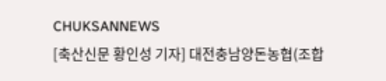CHUKSANNEWS
[축산신문 황인성 기자] 대전충남양돈농협(조합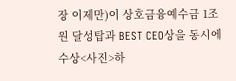장 이제만)이 상호금융예수금 1조원 달성탑과 BEST CEO상을 동시에 수상<사진>하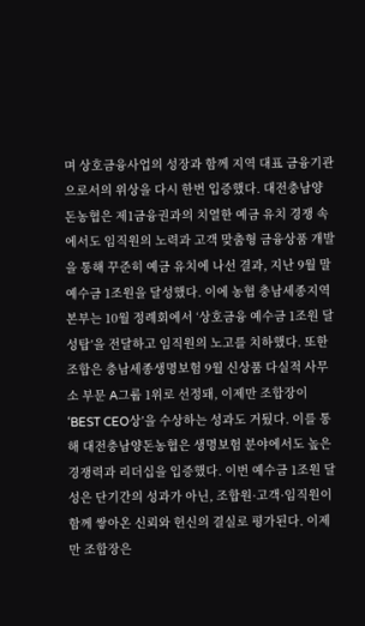며 상호금융사업의 성장과 함께 지역 대표 금융기관으로서의 위상을 다시 한번 입증했다. 대전충남양돈농협은 제1금융권과의 치열한 예금 유치 경쟁 속에서도 임직원의 노력과 고객 맞춤형 금융상품 개발을 통해 꾸준히 예금 유치에 나선 결과, 지난 9월 말 예수금 1조원을 달성했다. 이에 농협 충남세종지역본부는 10월 정례회에서 ‘상호금융 예수금 1조원 달성탑’을 전달하고 임직원의 노고를 치하했다. 또한 조합은 충남세종생명보험 9월 신상품 다실적 사무소 부문 A그룹 1위로 선정돼, 이제만 조합장이 ‘BEST CEO상’을 수상하는 성과도 거뒀다. 이를 통해 대전충남양돈농협은 생명보험 분야에서도 높은 경쟁력과 리더십을 입증했다. 이번 예수금 1조원 달성은 단기간의 성과가 아닌, 조합원·고객·임직원이 함께 쌓아온 신뢰와 헌신의 결실로 평가된다. 이제만 조합장은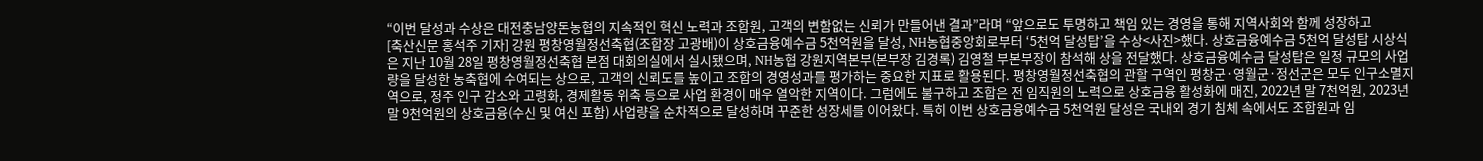“이번 달성과 수상은 대전충남양돈농협의 지속적인 혁신 노력과 조합원, 고객의 변함없는 신뢰가 만들어낸 결과”라며 “앞으로도 투명하고 책임 있는 경영을 통해 지역사회와 함께 성장하고
[축산신문 홍석주 기자] 강원 평창영월정선축협(조합장 고광배)이 상호금융예수금 5천억원을 달성, NH농협중앙회로부터 ‘5천억 달성탑’을 수상<사진>했다. 상호금융예수금 5천억 달성탑 시상식은 지난 10월 28일 평창영월정선축협 본점 대회의실에서 실시됐으며, NH농협 강원지역본부(본부장 김경록) 김영철 부본부장이 참석해 상을 전달했다. 상호금융예수금 달성탑은 일정 규모의 사업량을 달성한 농축협에 수여되는 상으로, 고객의 신뢰도를 높이고 조합의 경영성과를 평가하는 중요한 지표로 활용된다. 평창영월정선축협의 관할 구역인 평창군·영월군·정선군은 모두 인구소멸지역으로, 정주 인구 감소와 고령화, 경제활동 위축 등으로 사업 환경이 매우 열악한 지역이다. 그럼에도 불구하고 조합은 전 임직원의 노력으로 상호금융 활성화에 매진, 2022년 말 7천억원, 2023년 말 9천억원의 상호금융(수신 및 여신 포함) 사업량을 순차적으로 달성하며 꾸준한 성장세를 이어왔다. 특히 이번 상호금융예수금 5천억원 달성은 국내외 경기 침체 속에서도 조합원과 임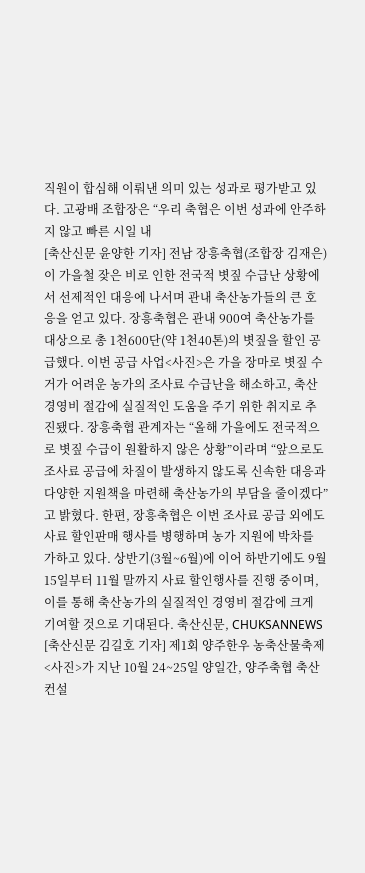직원이 합심해 이뤄낸 의미 있는 성과로 평가받고 있다. 고광배 조합장은 “우리 축협은 이번 성과에 안주하지 않고 빠른 시일 내
[축산신문 윤양한 기자] 전남 장흥축협(조합장 김재은)이 가을철 잦은 비로 인한 전국적 볏짚 수급난 상황에서 선제적인 대응에 나서며 관내 축산농가들의 큰 호응을 얻고 있다. 장흥축협은 관내 900여 축산농가를 대상으로 총 1천600단(약 1천40톤)의 볏짚을 할인 공급했다. 이번 공급 사업<사진>은 가을 장마로 볏짚 수거가 어려운 농가의 조사료 수급난을 해소하고, 축산 경영비 절감에 실질적인 도움을 주기 위한 취지로 추진됐다. 장흥축협 관계자는 “올해 가을에도 전국적으로 볏짚 수급이 원활하지 않은 상황”이라며 “앞으로도 조사료 공급에 차질이 발생하지 않도록 신속한 대응과 다양한 지원책을 마련해 축산농가의 부담을 줄이겠다”고 밝혔다. 한편, 장흥축협은 이번 조사료 공급 외에도 사료 할인판매 행사를 병행하며 농가 지원에 박차를 가하고 있다. 상반기(3월~6월)에 이어 하반기에도 9월 15일부터 11월 말까지 사료 할인행사를 진행 중이며, 이를 통해 축산농가의 실질적인 경영비 절감에 크게 기여할 것으로 기대된다. 축산신문, CHUKSANNEWS
[축산신문 김길호 기자] 제1회 양주한우 농축산물축제<사진>가 지난 10월 24~25일 양일간, 양주축협 축산컨설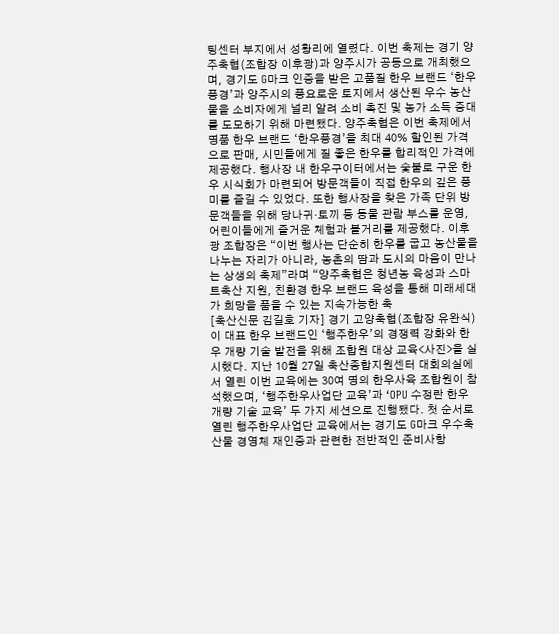팅센터 부지에서 성황리에 열렸다. 이번 축제는 경기 양주축협(조합장 이후광)과 양주시가 공동으로 개최했으며, 경기도 G마크 인증을 받은 고품질 한우 브랜드 ‘한우풍경’과 양주시의 풍요로운 토지에서 생산된 우수 농산물을 소비자에게 널리 알려 소비 촉진 및 농가 소득 증대를 도모하기 위해 마련됐다. 양주축협은 이번 축제에서 명품 한우 브랜드 ‘한우풍경’을 최대 40% 할인된 가격으로 판매, 시민들에게 질 좋은 한우를 합리적인 가격에 제공했다. 행사장 내 한우구이터에서는 숯불로 구운 한우 시식회가 마련되어 방문객들이 직접 한우의 깊은 풍미를 즐길 수 있었다. 또한 행사장을 찾은 가족 단위 방문객들을 위해 당나귀·토끼 등 동물 관람 부스를 운영, 어린이들에게 즐거운 체험과 볼거리를 제공했다. 이후광 조합장은 “이번 행사는 단순히 한우를 굽고 농산물을 나누는 자리가 아니라, 농촌의 땀과 도시의 마음이 만나는 상생의 축제”라며 “양주축협은 청년농 육성과 스마트축산 지원, 친환경 한우 브랜드 육성을 통해 미래세대가 희망을 품을 수 있는 지속가능한 축
[축산신문 김길호 기자] 경기 고양축협(조합장 유완식)이 대표 한우 브랜드인 ‘행주한우’의 경쟁력 강화와 한우 개량 기술 발전을 위해 조합원 대상 교육<사진>을 실시했다. 지난 10월 27일 축산종합지원센터 대회의실에서 열린 이번 교육에는 30여 명의 한우사육 조합원이 참석했으며, ‘행주한우사업단 교육’과 ‘OPU 수정란 한우 개량 기술 교육’ 두 가지 세션으로 진행됐다. 첫 순서로 열린 행주한우사업단 교육에서는 경기도 G마크 우수축산물 경영체 재인증과 관련한 전반적인 준비사항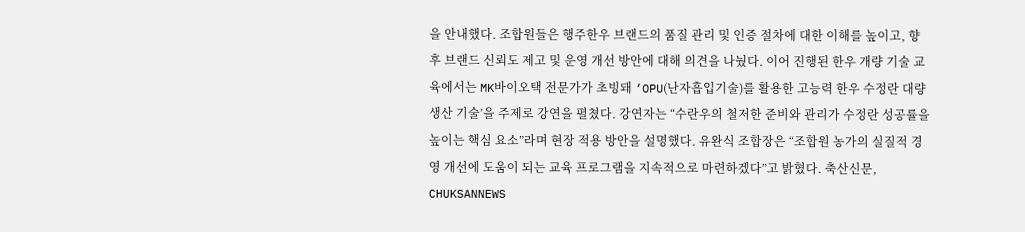을 안내했다. 조합원들은 행주한우 브랜드의 품질 관리 및 인증 절차에 대한 이해를 높이고, 향후 브랜드 신뢰도 제고 및 운영 개선 방안에 대해 의견을 나눴다. 이어 진행된 한우 개량 기술 교육에서는 MK바이오택 전문가가 초빙돼 ‘OPU(난자흡입기술)를 활용한 고능력 한우 수정란 대량생산 기술’을 주제로 강연을 펼쳤다. 강연자는 “수란우의 철저한 준비와 관리가 수정란 성공률을 높이는 핵심 요소”라며 현장 적용 방안을 설명했다. 유완식 조합장은 “조합원 농가의 실질적 경영 개선에 도움이 되는 교육 프로그램을 지속적으로 마련하겠다”고 밝혔다. 축산신문, CHUKSANNEWS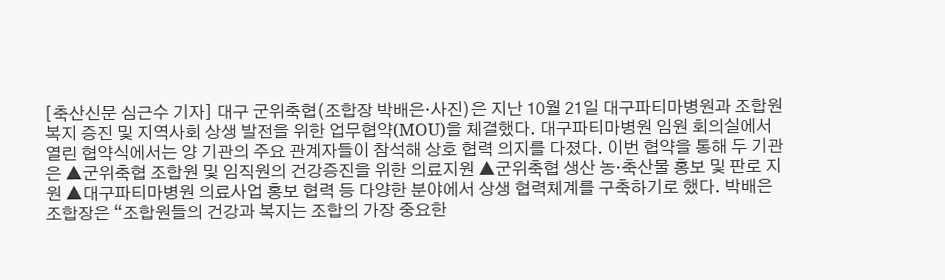[축산신문 심근수 기자] 대구 군위축협(조합장 박배은·사진)은 지난 10월 21일 대구파티마병원과 조합원 복지 증진 및 지역사회 상생 발전을 위한 업무협약(MOU)을 체결했다. 대구파티마병원 임원 회의실에서 열린 협약식에서는 양 기관의 주요 관계자들이 참석해 상호 협력 의지를 다졌다. 이번 협약을 통해 두 기관은 ▲군위축협 조합원 및 임직원의 건강증진을 위한 의료지원 ▲군위축협 생산 농·축산물 홍보 및 판로 지원 ▲대구파티마병원 의료사업 홍보 협력 등 다양한 분야에서 상생 협력체계를 구축하기로 했다. 박배은 조합장은 “조합원들의 건강과 복지는 조합의 가장 중요한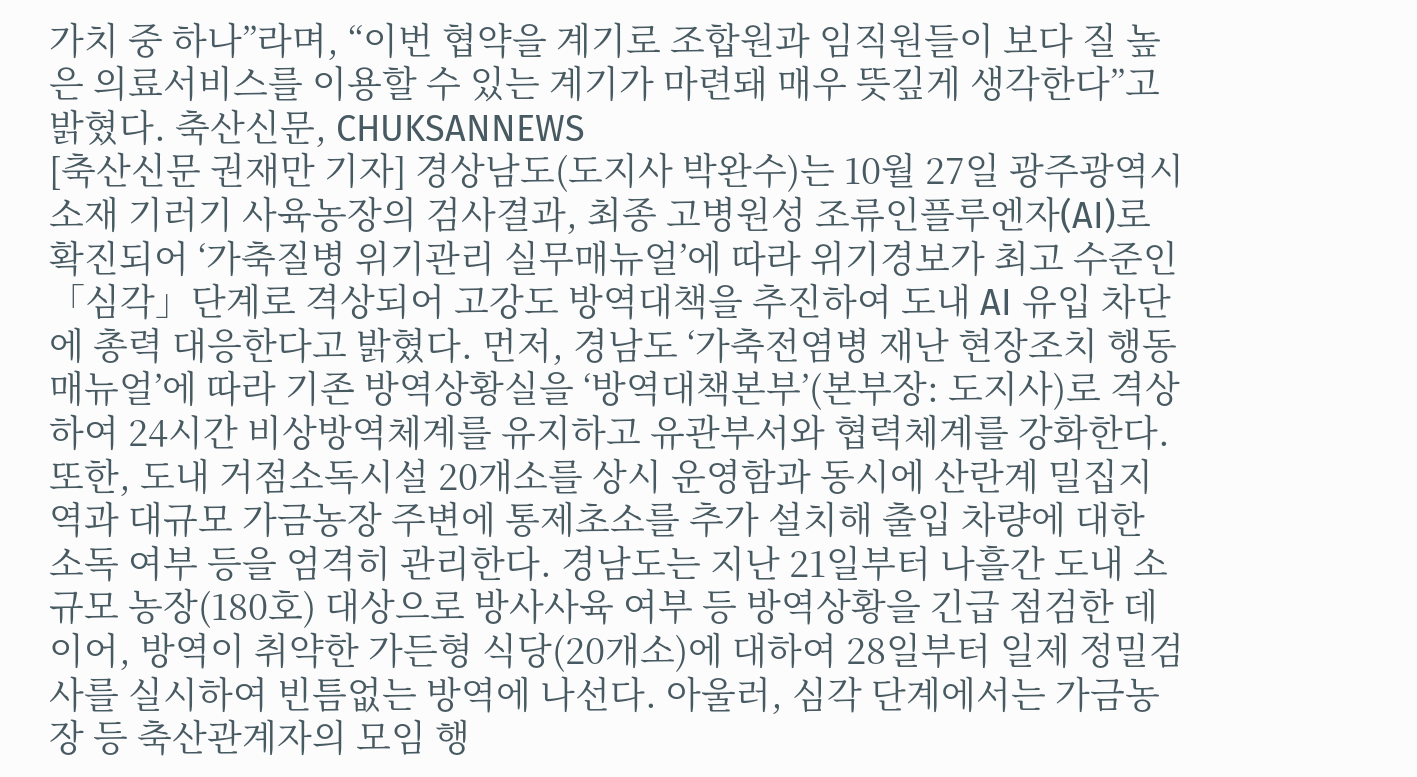가치 중 하나”라며, “이번 협약을 계기로 조합원과 임직원들이 보다 질 높은 의료서비스를 이용할 수 있는 계기가 마련돼 매우 뜻깊게 생각한다”고 밝혔다. 축산신문, CHUKSANNEWS
[축산신문 권재만 기자] 경상남도(도지사 박완수)는 10월 27일 광주광역시 소재 기러기 사육농장의 검사결과, 최종 고병원성 조류인플루엔자(AI)로 확진되어 ‘가축질병 위기관리 실무매뉴얼’에 따라 위기경보가 최고 수준인「심각」단계로 격상되어 고강도 방역대책을 추진하여 도내 AI 유입 차단에 총력 대응한다고 밝혔다. 먼저, 경남도 ‘가축전염병 재난 현장조치 행동매뉴얼’에 따라 기존 방역상황실을 ‘방역대책본부’(본부장: 도지사)로 격상하여 24시간 비상방역체계를 유지하고 유관부서와 협력체계를 강화한다. 또한, 도내 거점소독시설 20개소를 상시 운영함과 동시에 산란계 밀집지역과 대규모 가금농장 주변에 통제초소를 추가 설치해 출입 차량에 대한 소독 여부 등을 엄격히 관리한다. 경남도는 지난 21일부터 나흘간 도내 소규모 농장(180호) 대상으로 방사사육 여부 등 방역상황을 긴급 점검한 데 이어, 방역이 취약한 가든형 식당(20개소)에 대하여 28일부터 일제 정밀검사를 실시하여 빈틈없는 방역에 나선다. 아울러, 심각 단계에서는 가금농장 등 축산관계자의 모임 행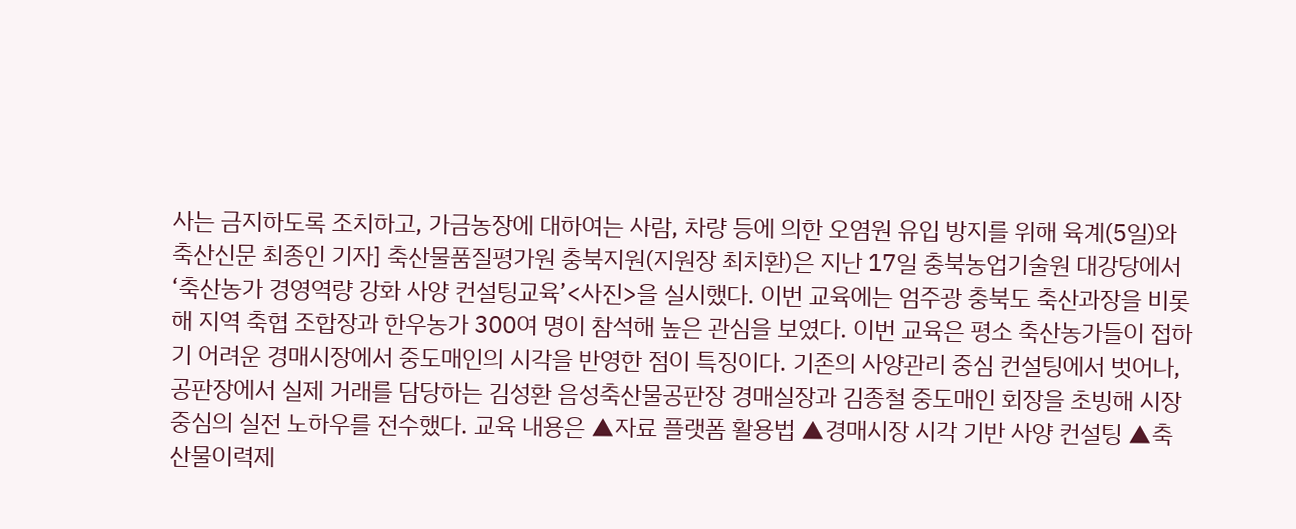사는 금지하도록 조치하고, 가금농장에 대하여는 사람, 차량 등에 의한 오염원 유입 방지를 위해 육계(5일)와
축산신문 최종인 기자] 축산물품질평가원 충북지원(지원장 최치환)은 지난 17일 충북농업기술원 대강당에서 ‘축산농가 경영역량 강화 사양 컨설팅교육’<사진>을 실시했다. 이번 교육에는 엄주광 충북도 축산과장을 비롯해 지역 축협 조합장과 한우농가 300여 명이 참석해 높은 관심을 보였다. 이번 교육은 평소 축산농가들이 접하기 어려운 경매시장에서 중도매인의 시각을 반영한 점이 특징이다. 기존의 사양관리 중심 컨설팅에서 벗어나, 공판장에서 실제 거래를 담당하는 김성환 음성축산물공판장 경매실장과 김종철 중도매인 회장을 초빙해 시장 중심의 실전 노하우를 전수했다. 교육 내용은 ▲자료 플랫폼 활용법 ▲경매시장 시각 기반 사양 컨설팅 ▲축산물이력제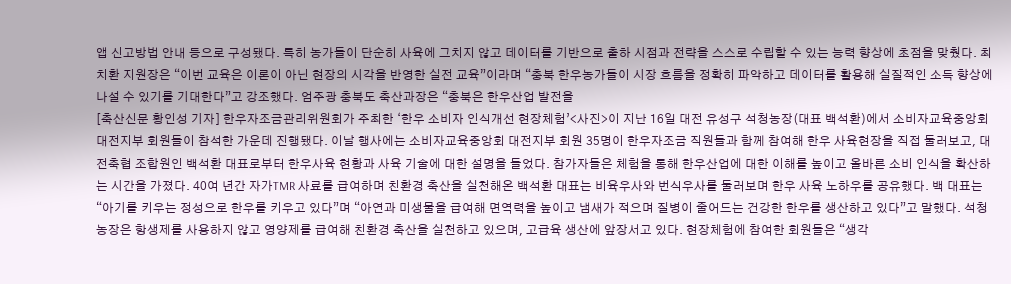앱 신고방법 안내 등으로 구성됐다. 특히 농가들이 단순히 사육에 그치지 않고 데이터를 기반으로 출하 시점과 전략을 스스로 수립할 수 있는 능력 향상에 초점을 맞췄다. 최치환 지원장은 “이번 교육은 이론이 아닌 현장의 시각을 반영한 실전 교육”이라며 “충북 한우농가들이 시장 흐름을 정확히 파악하고 데이터를 활용해 실질적인 소득 향상에 나설 수 있기를 기대한다”고 강조했다. 엄주광 충북도 축산과장은 “충북은 한우산업 발전을
[축산신문 황인성 기자] 한우자조금관리위원회가 주최한 ‘한우 소비자 인식개선 현장체험’<사진>이 지난 16일 대전 유성구 석청농장(대표 백석환)에서 소비자교육중앙회 대전지부 회원들이 참석한 가운데 진행됐다. 이날 행사에는 소비자교육중앙회 대전지부 회원 35명이 한우자조금 직원들과 함께 참여해 한우 사육현장을 직접 둘러보고, 대전축협 조합원인 백석환 대표로부터 한우사육 현황과 사육 기술에 대한 설명을 들었다. 참가자들은 체험을 통해 한우산업에 대한 이해를 높이고 올바른 소비 인식을 확산하는 시간을 가졌다. 40여 년간 자가TMR 사료를 급여하며 친환경 축산을 실천해온 백석환 대표는 비육우사와 번식우사를 둘러보며 한우 사육 노하우를 공유했다. 백 대표는 “아기를 키우는 정성으로 한우를 키우고 있다”며 “아연과 미생물을 급여해 면역력을 높이고 냄새가 적으며 질병이 줄어드는 건강한 한우를 생산하고 있다”고 말했다. 석청농장은 항생제를 사용하지 않고 영양제를 급여해 친환경 축산을 실천하고 있으며, 고급육 생산에 앞장서고 있다. 현장체험에 참여한 회원들은 “생각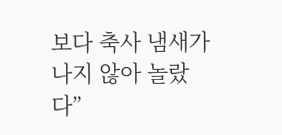보다 축사 냄새가 나지 않아 놀랐다”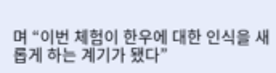며 “이번 체험이 한우에 대한 인식을 새롭게 하는 계기가 됐다”